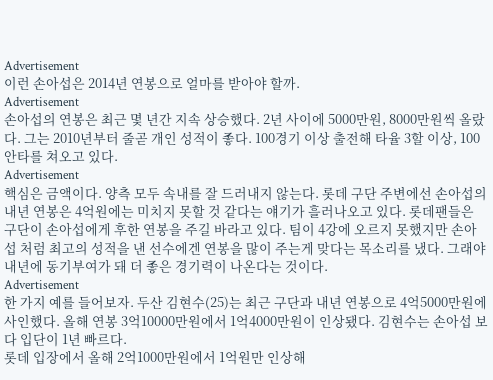Advertisement
이런 손아섭은 2014년 연봉으로 얼마를 받아야 할까.
Advertisement
손아섭의 연봉은 최근 몇 년간 지속 상승했다. 2년 사이에 5000만원, 8000만원씩 올랐다. 그는 2010년부터 줄곧 개인 성적이 좋다. 100경기 이상 출전해 타율 3할 이상, 100안타를 쳐오고 있다.
Advertisement
핵심은 금액이다. 양측 모두 속내를 잘 드러내지 않는다. 롯데 구단 주변에선 손아섭의 내년 연봉은 4억원에는 미치지 못할 것 같다는 얘기가 흘러나오고 있다. 롯데팬들은 구단이 손아섭에게 후한 연봉을 주길 바라고 있다. 팀이 4강에 오르지 못했지만 손아섭 처럼 최고의 성적을 낸 선수에겐 연봉을 많이 주는게 맞다는 목소리를 냈다. 그래야 내년에 동기부여가 돼 더 좋은 경기력이 나온다는 것이다.
Advertisement
한 가지 예를 들어보자. 두산 김현수(25)는 최근 구단과 내년 연봉으로 4억5000만원에 사인했다. 올해 연봉 3억10000만원에서 1억4000만원이 인상됐다. 김현수는 손아섭 보다 입단이 1년 빠르다.
롯데 입장에서 올해 2억1000만원에서 1억원만 인상해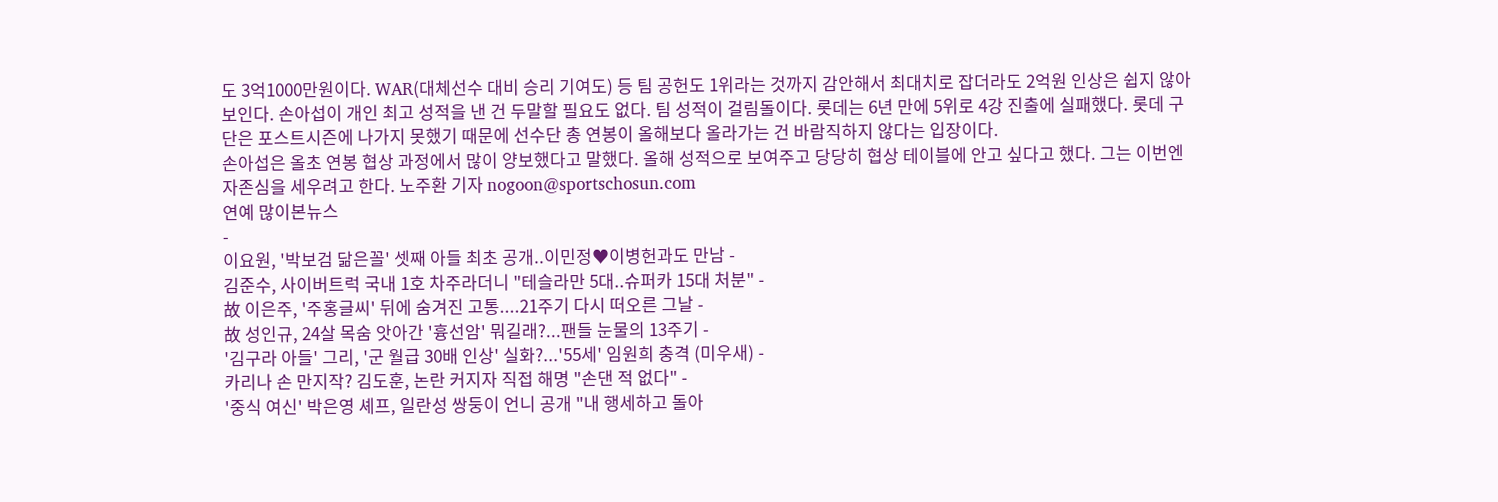도 3억1000만원이다. WAR(대체선수 대비 승리 기여도) 등 팀 공헌도 1위라는 것까지 감안해서 최대치로 잡더라도 2억원 인상은 쉽지 않아 보인다. 손아섭이 개인 최고 성적을 낸 건 두말할 필요도 없다. 팀 성적이 걸림돌이다. 롯데는 6년 만에 5위로 4강 진출에 실패했다. 롯데 구단은 포스트시즌에 나가지 못했기 때문에 선수단 총 연봉이 올해보다 올라가는 건 바람직하지 않다는 입장이다.
손아섭은 올초 연봉 협상 과정에서 많이 양보했다고 말했다. 올해 성적으로 보여주고 당당히 협상 테이블에 안고 싶다고 했다. 그는 이번엔 자존심을 세우려고 한다. 노주환 기자 nogoon@sportschosun.com
연예 많이본뉴스
-
이요원, '박보검 닮은꼴' 셋째 아들 최초 공개..이민정♥이병헌과도 만남 -
김준수, 사이버트럭 국내 1호 차주라더니 "테슬라만 5대..슈퍼카 15대 처분" -
故 이은주, '주홍글씨' 뒤에 숨겨진 고통....21주기 다시 떠오른 그날 -
故 성인규, 24살 목숨 앗아간 '흉선암' 뭐길래?...팬들 눈물의 13주기 -
'김구라 아들' 그리, '군 월급 30배 인상' 실화?...'55세' 임원희 충격 (미우새) -
카리나 손 만지작? 김도훈, 논란 커지자 직접 해명 "손댄 적 없다" -
'중식 여신' 박은영 셰프, 일란성 쌍둥이 언니 공개 "내 행세하고 돌아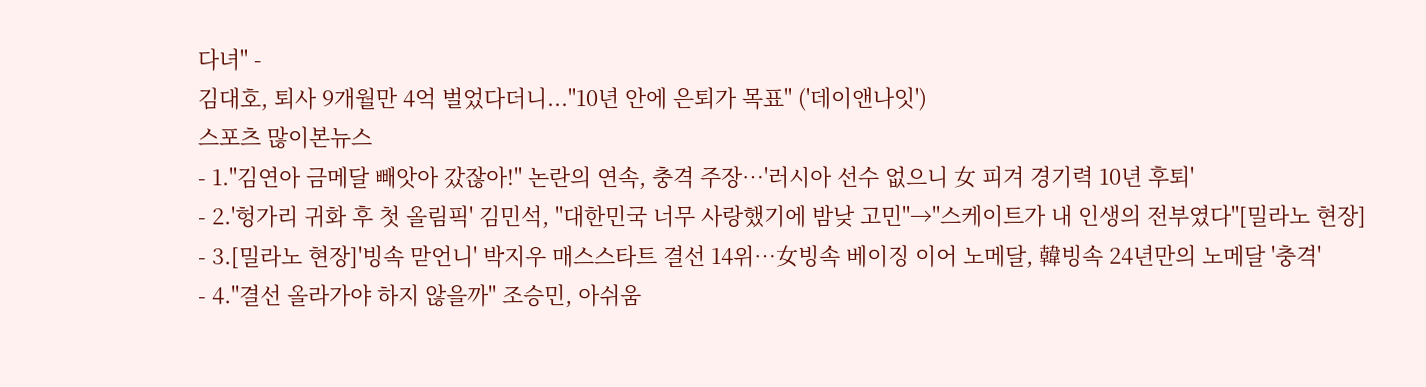다녀" -
김대호, 퇴사 9개월만 4억 벌었다더니..."10년 안에 은퇴가 목표" ('데이앤나잇')
스포츠 많이본뉴스
- 1."김연아 금메달 빼앗아 갔잖아!" 논란의 연속, 충격 주장…'러시아 선수 없으니 女 피겨 경기력 10년 후퇴'
- 2.'헝가리 귀화 후 첫 올림픽' 김민석, "대한민국 너무 사랑했기에 밤낮 고민"→"스케이트가 내 인생의 전부였다"[밀라노 현장]
- 3.[밀라노 현장]'빙속 맏언니' 박지우 매스스타트 결선 14위…女빙속 베이징 이어 노메달, 韓빙속 24년만의 노메달 '충격'
- 4."결선 올라가야 하지 않을까" 조승민, 아쉬움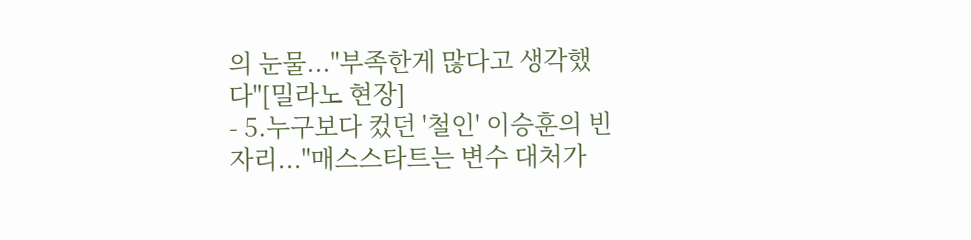의 눈물..."부족한게 많다고 생각했다"[밀라노 현장]
- 5.누구보다 컸던 '철인' 이승훈의 빈자리..."매스스타트는 변수 대처가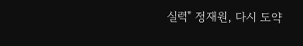실력" 정재원, 다시 도약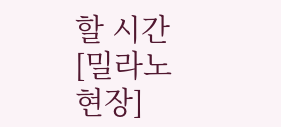할 시간[밀라노 현장]